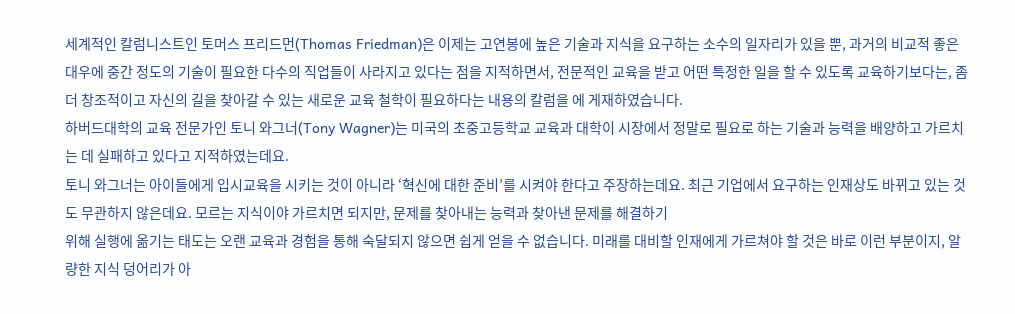세계적인 칼럼니스트인 토머스 프리드먼(Thomas Friedman)은 이제는 고연봉에 높은 기술과 지식을 요구하는 소수의 일자리가 있을 뿐, 과거의 비교적 좋은 대우에 중간 정도의 기술이 필요한 다수의 직업들이 사라지고 있다는 점을 지적하면서, 전문적인 교육을 받고 어떤 특정한 일을 할 수 있도록 교육하기보다는, 좀 더 창조적이고 자신의 길을 찾아갈 수 있는 새로운 교육 철학이 필요하다는 내용의 칼럼을 에 게재하였습니다.
하버드대학의 교육 전문가인 토니 와그너(Tony Wagner)는 미국의 초중고등학교 교육과 대학이 시장에서 정말로 필요로 하는 기술과 능력을 배양하고 가르치는 데 실패하고 있다고 지적하였는데요.
토니 와그너는 아이들에게 입시교육을 시키는 것이 아니라 ‘혁신에 대한 준비’를 시켜야 한다고 주장하는데요. 최근 기업에서 요구하는 인재상도 바뀌고 있는 것도 무관하지 않은데요. 모르는 지식이야 가르치면 되지만, 문제를 찾아내는 능력과 찾아낸 문제를 해결하기
위해 실행에 옮기는 태도는 오랜 교육과 경험을 통해 숙달되지 않으면 쉽게 얻을 수 없습니다. 미래를 대비할 인재에게 가르쳐야 할 것은 바로 이런 부분이지, 알량한 지식 덩어리가 아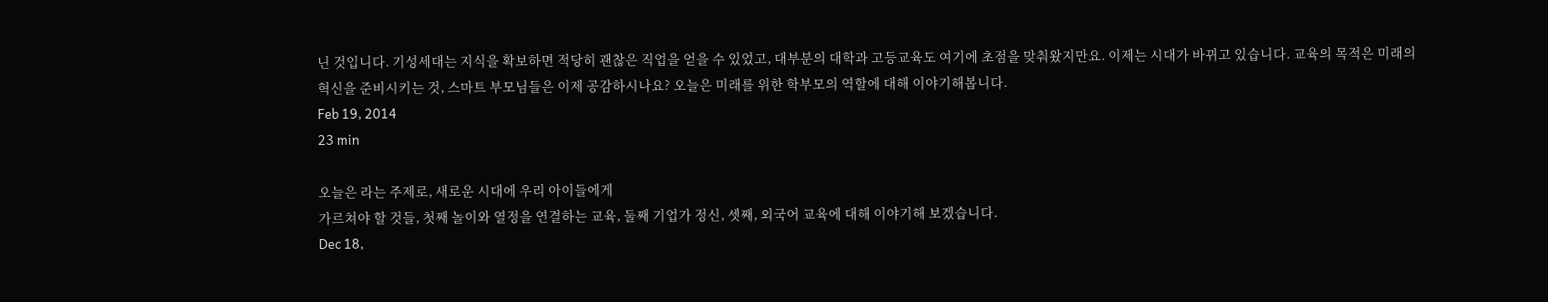닌 것입니다. 기성세대는 지식을 확보하면 적당히 괜찮은 직업을 얻을 수 있었고, 대부분의 대학과 고등교육도 여기에 초점을 맞춰왔지만요. 이제는 시대가 바뀌고 있습니다. 교육의 목적은 미래의 혁신을 준비시키는 것, 스마트 부모님들은 이제 공감하시나요? 오늘은 미래를 위한 학부모의 역할에 대해 이야기해봅니다.
Feb 19, 2014
23 min

오늘은 라는 주제로, 새로운 시대에 우리 아이들에게
가르쳐야 할 것들, 첫째 놀이와 열정을 연결하는 교육, 둘째 기업가 정신, 셋째, 외국어 교육에 대해 이야기해 보겠습니다.
Dec 18,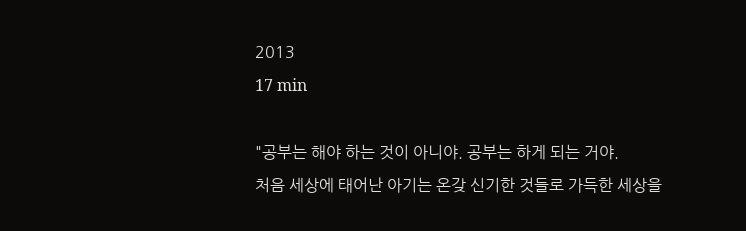2013
17 min

"공부는 해야 하는 것이 아니야. 공부는 하게 되는 거야.
처음 세상에 태어난 아기는 온갖 신기한 것들로 가득한 세상을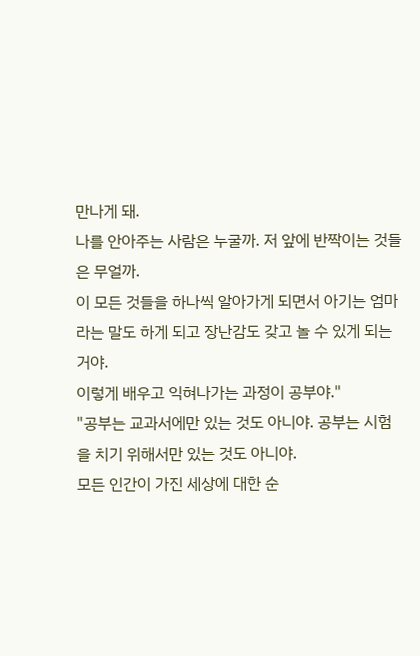만나게 돼.
나를 안아주는 사람은 누굴까. 저 앞에 반짝이는 것들은 무얼까.
이 모든 것들을 하나씩 알아가게 되면서 아기는 엄마라는 말도 하게 되고 장난감도 갖고 놀 수 있게 되는 거야.
이렇게 배우고 익혀나가는 과정이 공부야."
"공부는 교과서에만 있는 것도 아니야. 공부는 시험을 치기 위해서만 있는 것도 아니야.
모든 인간이 가진 세상에 대한 순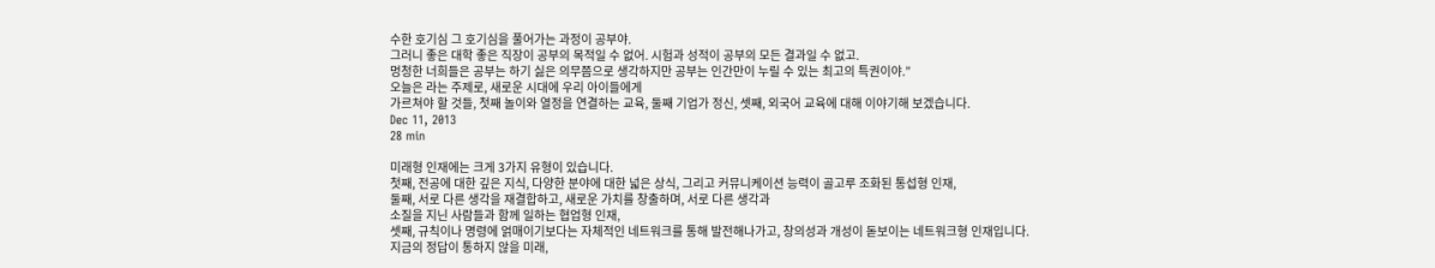수한 호기심 그 호기심을 풀어가는 과정이 공부야.
그러니 좋은 대학 좋은 직장이 공부의 목적일 수 없어. 시험과 성적이 공부의 모든 결과일 수 없고.
멍청한 너희들은 공부는 하기 싫은 의무쯤으로 생각하지만 공부는 인간만이 누릴 수 있는 최고의 특권이야.”
오늘은 라는 주제로, 새로운 시대에 우리 아이들에게
가르쳐야 할 것들, 첫째 놀이와 열정을 연결하는 교육, 둘째 기업가 정신, 셋째, 외국어 교육에 대해 이야기해 보겠습니다.
Dec 11, 2013
28 min

미래형 인재에는 크게 3가지 유형이 있습니다.
첫째, 전공에 대한 깊은 지식, 다양한 분야에 대한 넓은 상식, 그리고 커뮤니케이션 능력이 골고루 조화된 통섭형 인재,
둘째, 서로 다른 생각을 재결합하고, 새로운 가치를 창출하며, 서로 다른 생각과
소질을 지닌 사람들과 함께 일하는 협업형 인재,
셋째, 규칙이나 명령에 얽매이기보다는 자체적인 네트워크를 통해 발전해나가고, 창의성과 개성이 돋보이는 네트워크형 인재입니다.
지금의 정답이 통하지 않을 미래,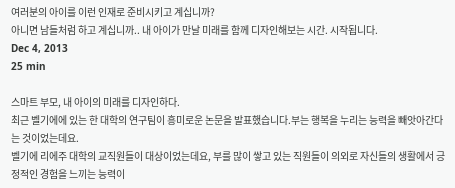여러분의 아이를 이런 인재로 준비시키고 계십니까?
아니면 남들처럼 하고 계십니까.. 내 아이가 만날 미래를 함께 디자인해보는 시간. 시작됩니다.
Dec 4, 2013
25 min

스마트 부모, 내 아이의 미래를 디자인하다.
최근 벨기에에 있는 한 대학의 연구팀이 흥미로운 논문을 발표했습니다.부는 행복을 누리는 능력을 빼앗아간다는 것이었는데요.
벨기에 리에주 대학의 교직원들이 대상이었는데요, 부를 많이 쌓고 있는 직원들이 의외로 자신들의 생활에서 긍정적인 경험을 느끼는 능력이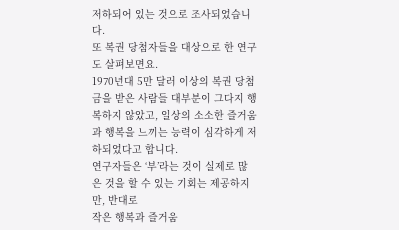저하되어 있는 것으로 조사되었습니다.
또 복권 당첨자들을 대상으로 한 연구도 살펴보면요.
1970년대 5만 달러 이상의 복권 당첨금을 받은 사람들 대부분이 그다지 행복하지 않았고, 일상의 소소한 즐거움과 행복을 느끼는 능력이 심각하게 저하되었다고 합니다.
연구자들은 ‘부’라는 것이 실제로 많은 것을 할 수 있는 기회는 제공하지만, 반대로
작은 행복과 즐거움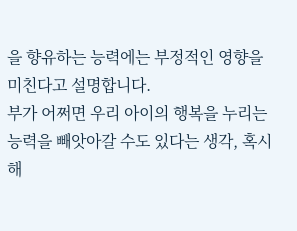을 향유하는 능력에는 부정적인 영향을 미친다고 설명합니다.
부가 어쩌면 우리 아이의 행복을 누리는 능력을 빼앗아갈 수도 있다는 생각, 혹시 해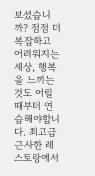보셨습니까? 점점 더 복잡하고 어려워지는 세상, 행복을 느끼는 것도 어릴 때부터 연습해야합니다. 최고급 근사한 레스토랑에서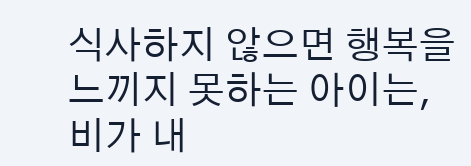식사하지 않으면 행복을 느끼지 못하는 아이는, 비가 내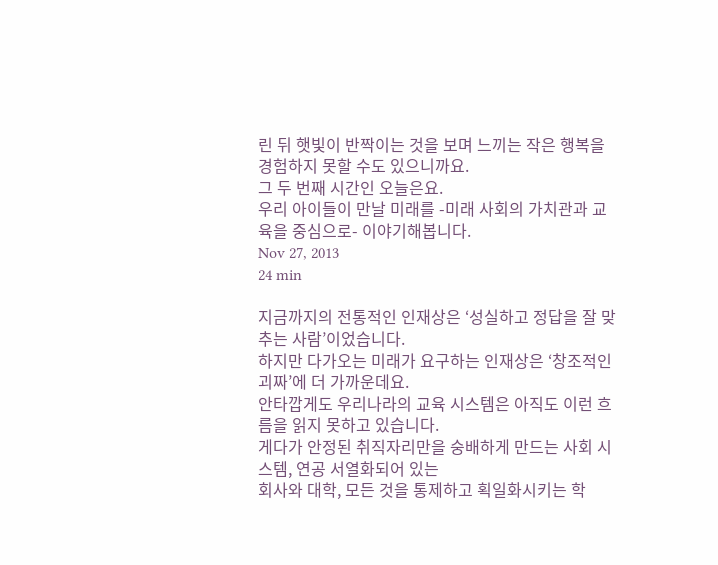린 뒤 햇빛이 반짝이는 것을 보며 느끼는 작은 행복을 경험하지 못할 수도 있으니까요.
그 두 번째 시간인 오늘은요.
우리 아이들이 만날 미래를 -미래 사회의 가치관과 교육을 중심으로- 이야기해봅니다.
Nov 27, 2013
24 min

지금까지의 전통적인 인재상은 ‘성실하고 정답을 잘 맞추는 사람’이었습니다.
하지만 다가오는 미래가 요구하는 인재상은 ‘창조적인 괴짜’에 더 가까운데요.
안타깝게도 우리나라의 교육 시스템은 아직도 이런 흐름을 읽지 못하고 있습니다.
게다가 안정된 취직자리만을 숭배하게 만드는 사회 시스템, 연공 서열화되어 있는
회사와 대학, 모든 것을 통제하고 획일화시키는 학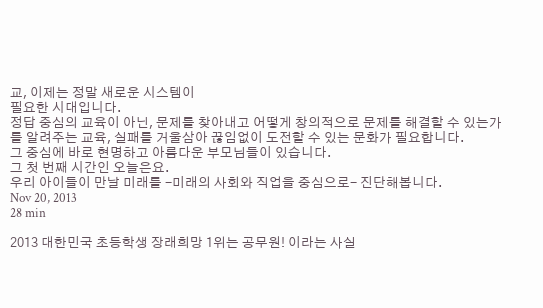교, 이제는 정말 새로운 시스템이
필요한 시대입니다.
정답 중심의 교육이 아닌, 문제를 찾아내고 어떻게 창의적으로 문제를 해결할 수 있는가
를 알려주는 교육, 실패를 거울삼아 끊임없이 도전할 수 있는 문화가 필요합니다.
그 중심에 바로 현명하고 아름다운 부모님들이 있습니다.
그 첫 번째 시간인 오늘은요.
우리 아이들이 만날 미래를 -미래의 사회와 직업을 중심으로- 진단해봅니다.
Nov 20, 2013
28 min

2013 대한민국 초등학생 장래희망 1위는 공무원! 이라는 사실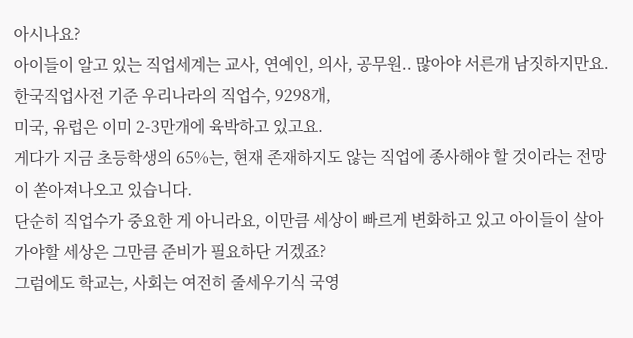아시나요?
아이들이 알고 있는 직업세계는 교사, 연예인, 의사, 공무원.. 많아야 서른개 남짓하지만요.
한국직업사전 기준 우리나라의 직업수, 9298개,
미국, 유럽은 이미 2-3만개에 육박하고 있고요.
게다가 지금 초등학생의 65%는, 현재 존재하지도 않는 직업에 종사해야 할 것이라는 전망
이 쏟아져나오고 있습니다.
단순히 직업수가 중요한 게 아니라요, 이만큼 세상이 빠르게 변화하고 있고 아이들이 살아
가야할 세상은 그만큼 준비가 필요하단 거겠죠?
그럼에도 학교는, 사회는 여전히 줄세우기식 국영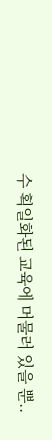수 획일화된 교육에 머물러 있을 뿐..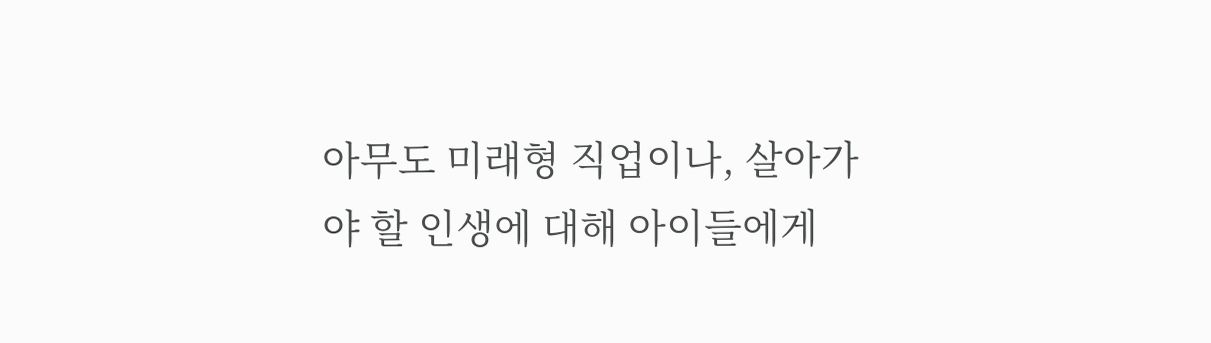아무도 미래형 직업이나, 살아가야 할 인생에 대해 아이들에게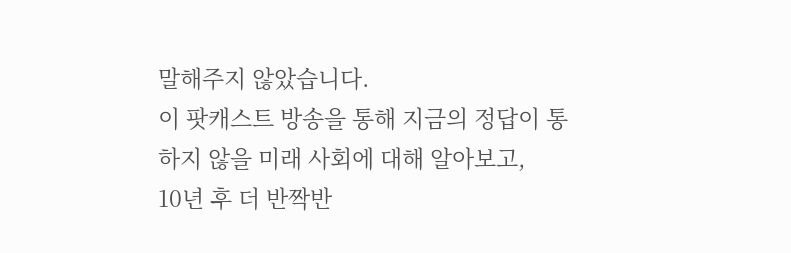말해주지 않았습니다.
이 팟캐스트 방송을 통해 지금의 정답이 통하지 않을 미래 사회에 대해 알아보고,
10년 후 더 반짝반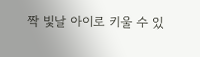짝 빛날 아이로 키울 수 있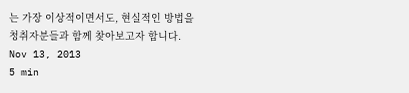는 가장 이상적이면서도, 현실적인 방법을
청취자분들과 함께 찾아보고자 합니다.
Nov 13, 2013
5 min